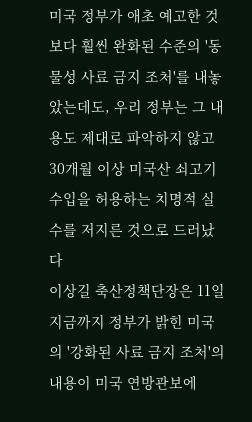미국 정부가 애초 예고한 것보다 훨씬 완화된 수준의 '동물성 사료 금지 조처'를 내놓았는데도, 우리 정부는 그 내용도 제대로 파악하지 않고 30개월 이상 미국산 쇠고기 수입을 허용하는 치명적 실수를 저지른 것으로 드러났다
이상길 축산정책단장은 11일 지금까지 정부가 밝힌 미국의 '강화된 사료 금지 조처'의 내용이 미국 연방관보에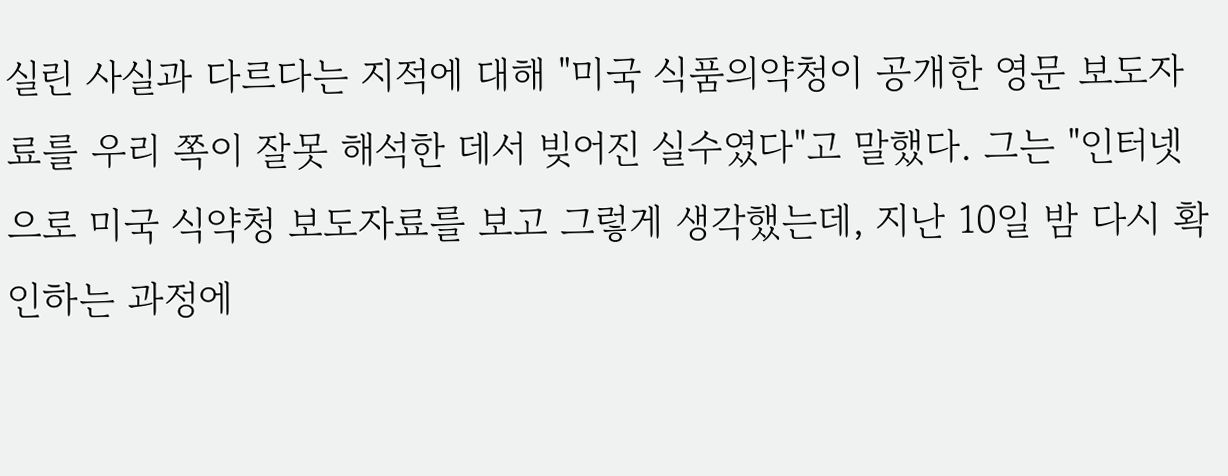실린 사실과 다르다는 지적에 대해 "미국 식품의약청이 공개한 영문 보도자료를 우리 쪽이 잘못 해석한 데서 빚어진 실수였다"고 말했다. 그는 "인터넷으로 미국 식약청 보도자료를 보고 그렇게 생각했는데, 지난 10일 밤 다시 확인하는 과정에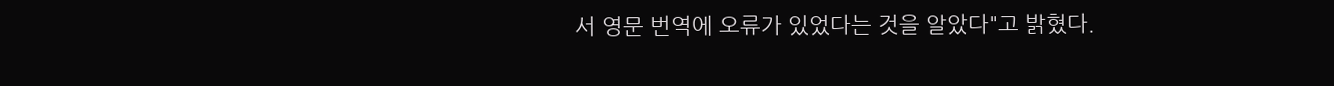서 영문 번역에 오류가 있었다는 것을 알았다"고 밝혔다.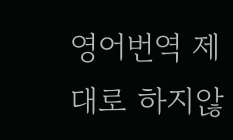영어번역 제대로 하지않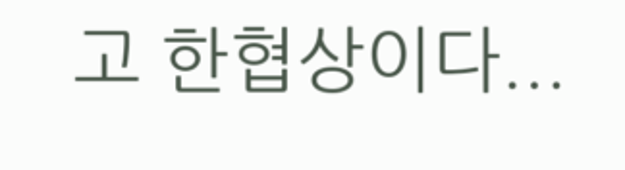고 한협상이다...